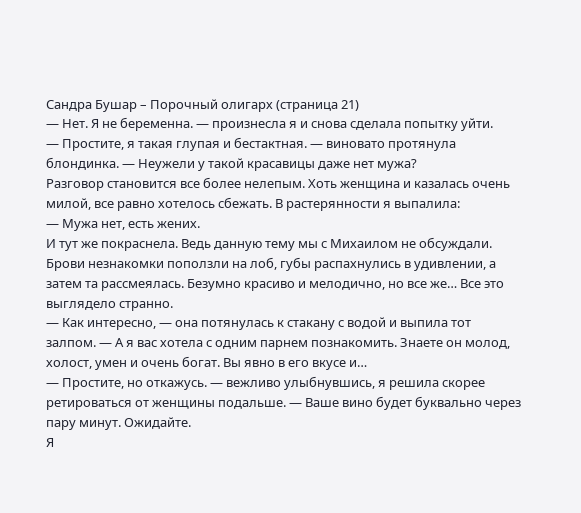Сандра Бушар – Порочный олигарх (страница 21)
— Нет. Я не беременна. — произнесла я и снова сделала попытку уйти.
— Простите, я такая глупая и бестактная. — виновато протянула блондинка. — Неужели у такой красавицы даже нет мужа?
Разговор становится все более нелепым. Хоть женщина и казалась очень милой, все равно хотелось сбежать. В растерянности я выпалила:
— Мужа нет, есть жених.
И тут же покраснела. Ведь данную тему мы с Михаилом не обсуждали.
Брови незнакомки поползли на лоб, губы распахнулись в удивлении, а затем та рассмеялась. Безумно красиво и мелодично, но все же… Все это выглядело странно.
— Как интересно, — она потянулась к стакану с водой и выпила тот залпом. — А я вас хотела с одним парнем познакомить. Знаете он молод, холост, умен и очень богат. Вы явно в его вкусе и…
— Простите, но откажусь. — вежливо улыбнувшись, я решила скорее ретироваться от женщины подальше. — Ваше вино будет буквально через пару минут. Ожидайте.
Я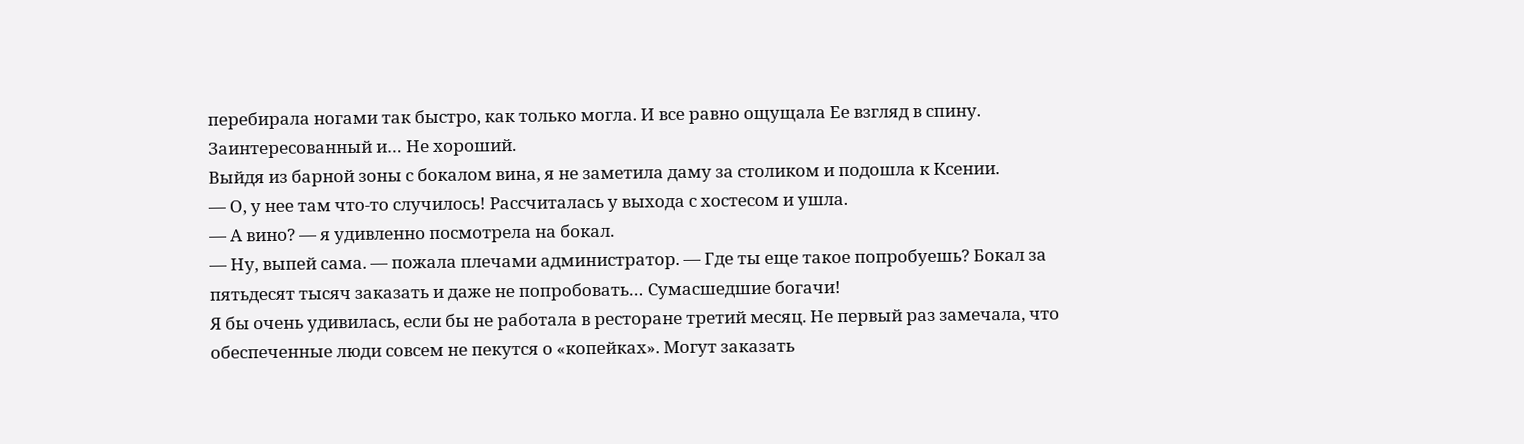перебирала ногами так быстро, как только могла. И все равно ощущала Ее взгляд в спину. Заинтересованный и… Не хороший.
Выйдя из барной зоны с бокалом вина, я не заметила даму за столиком и подошла к Ксении.
— О, у нее там что-то случилось! Рассчиталась у выхода с хостесом и ушла.
— А вино? — я удивленно посмотрела на бокал.
— Ну, выпей сама. — пожала плечами администратор. — Где ты еще такое попробуешь? Бокал за пятьдесят тысяч заказать и даже не попробовать… Сумасшедшие богачи!
Я бы очень удивилась, если бы не работала в ресторане третий месяц. Не первый раз замечала, что обеспеченные люди совсем не пекутся о «копейках». Могут заказать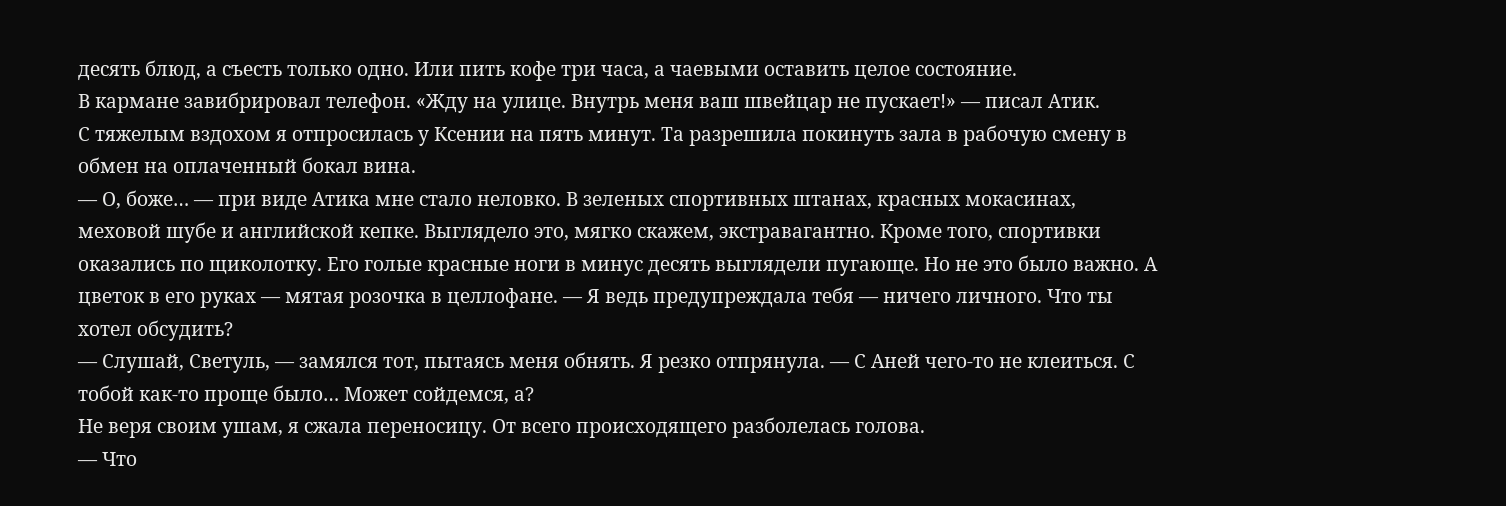десять блюд, а съесть только одно. Или пить кофе три часа, а чаевыми оставить целое состояние.
В кармане завибрировал телефон. «Жду на улице. Внутрь меня ваш швейцар не пускает!» — писал Атик.
С тяжелым вздохом я отпросилась у Ксении на пять минут. Та разрешила покинуть зала в рабочую смену в обмен на оплаченный бокал вина.
— О, боже… — при виде Атика мне стало неловко. В зеленых спортивных штанах, красных мокасинах, меховой шубе и английской кепке. Выглядело это, мягко скажем, экстравагантно. Кроме того, спортивки оказались по щиколотку. Его голые красные ноги в минус десять выглядели пугающе. Но не это было важно. А цветок в его руках — мятая розочка в целлофане. — Я ведь предупреждала тебя — ничего личного. Что ты хотел обсудить?
— Слушай, Светуль, — замялся тот, пытаясь меня обнять. Я резко отпрянула. — С Аней чего-то не клеиться. С тобой как-то проще было… Может сойдемся, а?
Не веря своим ушам, я сжала переносицу. От всего происходящего разболелась голова.
— Что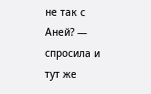не так с Аней? — спросила и тут же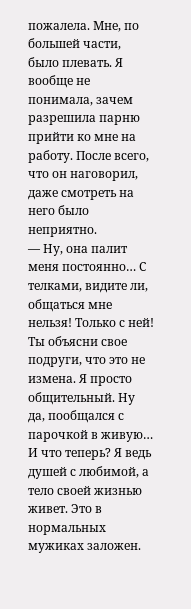пожалела. Мне, по большей части, было плевать. Я вообще не понимала, зачем разрешила парню прийти ко мне на работу. После всего, что он наговорил, даже смотреть на него было неприятно.
— Ну, она палит меня постоянно… С телками, видите ли, общаться мне нельзя! Только с ней! Ты объясни свое подруги, что это не измена. Я просто общительный. Ну да, пообщался с парочкой в живую… И что теперь? Я ведь душей с любимой, а тело своей жизнью живет. Это в нормальных мужиках заложен.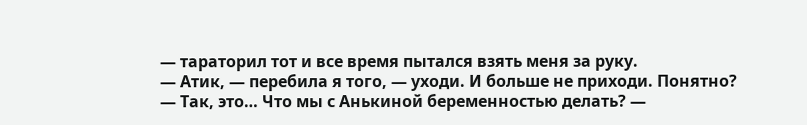— тараторил тот и все время пытался взять меня за руку.
— Атик, — перебила я того, — уходи. И больше не приходи. Понятно?
— Так, это… Что мы с Анькиной беременностью делать? —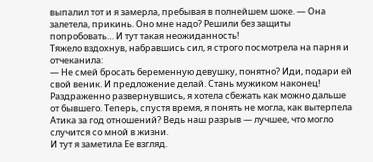выпалил тот и я замерла, пребывая в полнейшем шоке. — Она залетела, прикинь. Оно мне надо? Решили без защиты попробовать… И тут такая неожиданность!
Тяжело вздохнув, набравшись сил, я строго посмотрела на парня и отчеканила:
— Не смей бросать беременную девушку, понятно? Иди, подари ей свой веник. И предложение делай. Стань мужиком наконец!
Раздраженно развернувшись, я хотела сбежать как можно дальше от бывшего. Теперь, спустя время, я понять не могла, как вытерпела Атика за год отношений? Ведь наш разрыв — лучшее, что могло случится со мной в жизни.
И тут я заметила Ее взгляд.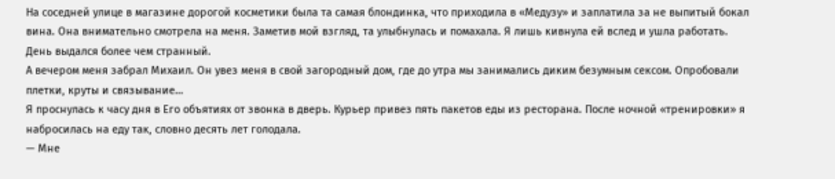На соседней улице в магазине дорогой косметики была та самая блондинка, что приходила в «Медузу» и заплатила за не выпитый бокал вина. Она внимательно смотрела на меня. Заметив мой взгляд, та улыбнулась и помахала. Я лишь кивнула ей вслед и ушла работать.
День выдался более чем странный.
А вечером меня забрал Михаил. Он увез меня в свой загородный дом, где до утра мы занимались диким безумным сексом. Опробовали плетки, круты и связывание…
Я проснулась к часу дня в Его объятиях от звонка в дверь. Курьер привез пять пакетов еды из ресторана. После ночной «тренировки» я набросилась на еду так, словно десять лет голодала.
— Мне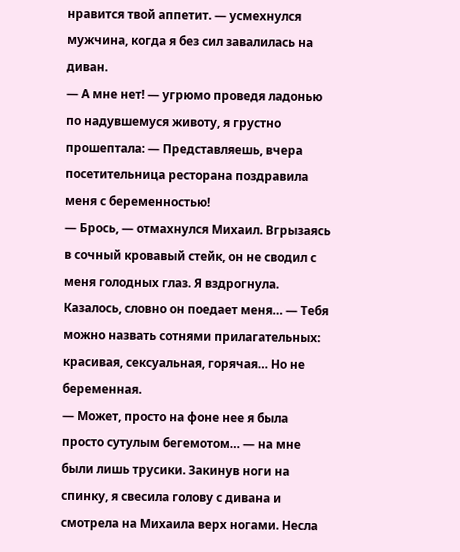нравится твой аппетит. — усмехнулся мужчина, когда я без сил завалилась на диван.
— А мне нет! — угрюмо проведя ладонью по надувшемуся животу, я грустно прошептала: — Представляешь, вчера посетительница ресторана поздравила меня с беременностью!
— Брось, — отмахнулся Михаил. Вгрызаясь в сочный кровавый стейк, он не сводил с меня голодных глаз. Я вздрогнула. Казалось, словно он поедает меня… — Тебя можно назвать сотнями прилагательных: красивая, сексуальная, горячая… Но не беременная.
— Может, просто на фоне нее я была просто сутулым бегемотом… — на мне были лишь трусики. Закинув ноги на спинку, я свесила голову с дивана и смотрела на Михаила верх ногами. Несла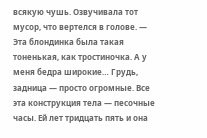всякую чушь. Озвучивала тот мусор, что вертелся в голове. — Эта блондинка была такая тоненькая, как тростиночка. А у меня бедра широкие… Грудь, задница — просто огромные. Все эта конструкция тела — песочные часы. Ей лет тридцать пять и она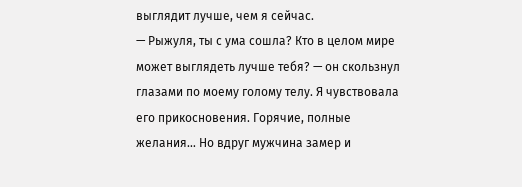выглядит лучше, чем я сейчас.
— Рыжуля, ты с ума сошла? Кто в целом мире может выглядеть лучше тебя? — он скользнул глазами по моему голому телу. Я чувствовала его прикосновения. Горячие, полные желания… Но вдруг мужчина замер и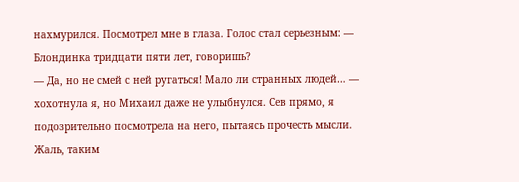нахмурился. Посмотрел мне в глаза. Голос стал серьезным: — Блондинка тридцати пяти лет, говоришь?
— Да, но не смей с ней ругаться! Мало ли странных людей… — хохотнула я, но Михаил даже не улыбнулся. Сев прямо, я подозрительно посмотрела на него, пытаясь прочесть мысли. Жаль, таким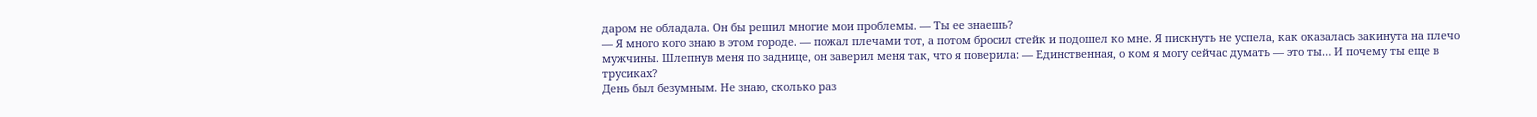даром не обладала. Он бы решил многие мои проблемы. — Ты ее знаешь?
— Я много кого знаю в этом городе. — пожал плечами тот, а потом бросил стейк и подошел ко мне. Я пискнуть не успела, как оказалась закинута на плечо мужчины. Шлепнув меня по заднице, он заверил меня так, что я поверила: — Единственная, о ком я могу сейчас думать — это ты… И почему ты еще в трусиках?
День был безумным. Не знаю, сколько раз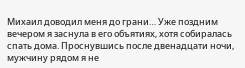Михаил доводил меня до грани… Уже поздним вечером я заснула в его объятиях, хотя собиралась спать дома. Проснувшись после двенадцати ночи, мужчину рядом я не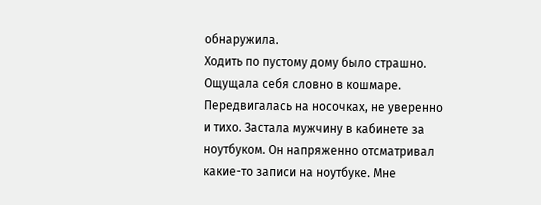обнаружила.
Ходить по пустому дому было страшно. Ощущала себя словно в кошмаре. Передвигалась на носочках, не уверенно и тихо. Застала мужчину в кабинете за ноутбуком. Он напряженно отсматривал какие-то записи на ноутбуке. Мне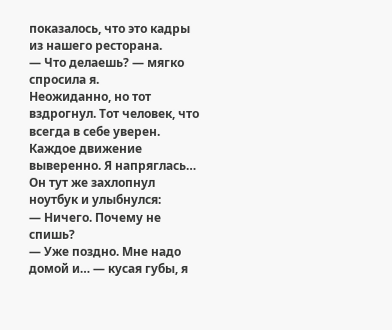показалось, что это кадры из нашего ресторана.
— Что делаешь? — мягко спросила я.
Неожиданно, но тот вздрогнул. Тот человек, что всегда в себе уверен. Каждое движение выверенно. Я напряглась… Он тут же захлопнул ноутбук и улыбнулся:
— Ничего. Почему не спишь?
— Уже поздно. Мне надо домой и… — кусая губы, я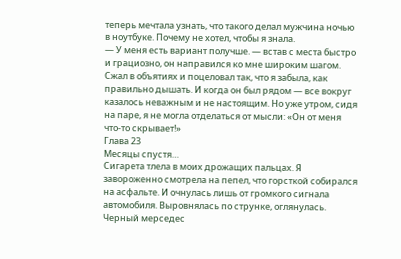теперь мечтала узнать, что такого делал мужчина ночью в ноутбуке. Почему не хотел, чтобы я знала.
— У меня есть вариант получше. — встав с места быстро и грациозно, он направился ко мне широким шагом. Сжал в объятиях и поцеловал так, что я забыла, как правильно дышать. И когда он был рядом — все вокруг казалось неважным и не настоящим. Но уже утром, сидя на паре, я не могла отделаться от мысли: «Он от меня что-то скрывает!»
Глава 23
Месяцы спустя…
Сигарета тлела в моих дрожащих пальцах. Я завороженно смотрела на пепел, что горсткой собирался на асфальте. И очнулась лишь от громкого сигнала автомобиля. Выровнялась по струнке, оглянулась. Черный мерседес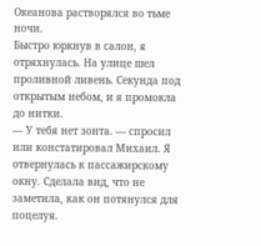Океанова растворялся во тьме ночи.
Быстро юркнув в салон, я отряхнулась. На улице шел проливной ливень. Секунда под открытым небом, и я промокла до нитки.
— У тебя нет зонта. — спросил или констатировал Михаил. Я отвернулась к пассажирскому окну. Сделала вид, что не заметила, как он потянулся для поцелуя.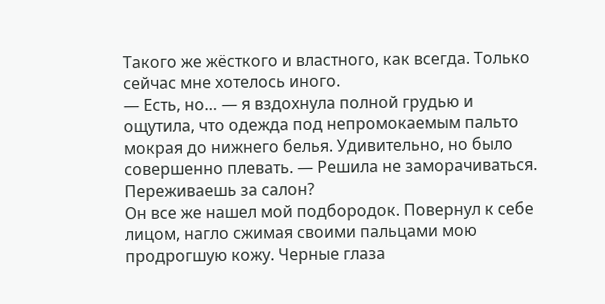Такого же жёсткого и властного, как всегда. Только сейчас мне хотелось иного.
— Есть, но… — я вздохнула полной грудью и ощутила, что одежда под непромокаемым пальто мокрая до нижнего белья. Удивительно, но было совершенно плевать. — Решила не заморачиваться. Переживаешь за салон?
Он все же нашел мой подбородок. Повернул к себе лицом, нагло сжимая своими пальцами мою продрогшую кожу. Черные глаза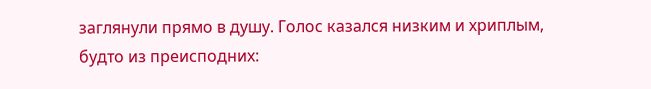заглянули прямо в душу. Голос казался низким и хриплым, будто из преисподних: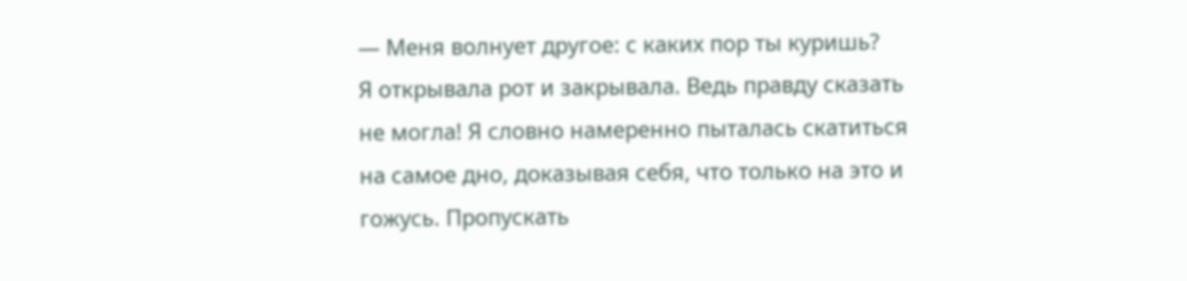— Меня волнует другое: с каких пор ты куришь?
Я открывала рот и закрывала. Ведь правду сказать не могла! Я словно намеренно пыталась скатиться на самое дно, доказывая себя, что только на это и гожусь. Пропускать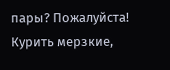пары? Пожалуйста! Курить мерзкие,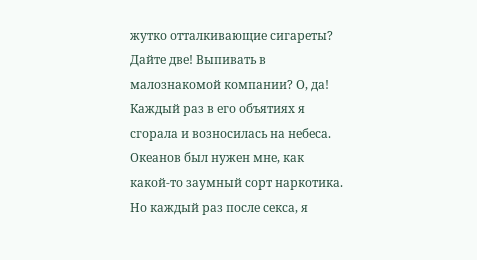жутко отталкивающие сигареты? Дайте две! Выпивать в малознакомой компании? О, да!
Каждый раз в его объятиях я сгорала и возносилась на небеса. Океанов был нужен мне, как какой-то заумный сорт наркотика. Но каждый раз после секса, я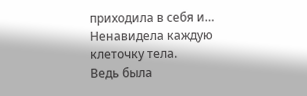приходила в себя и… Ненавидела каждую клеточку тела.
Ведь была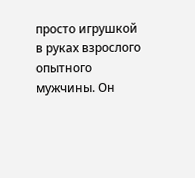просто игрушкой в руках взрослого опытного мужчины. Он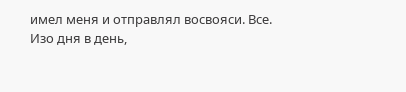имел меня и отправлял восвояси. Все. Изо дня в день,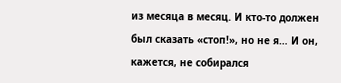из месяца в месяц. И кто-то должен был сказать «стоп!», но не я… И он, кажется, не собирался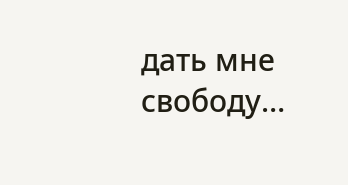дать мне свободу…